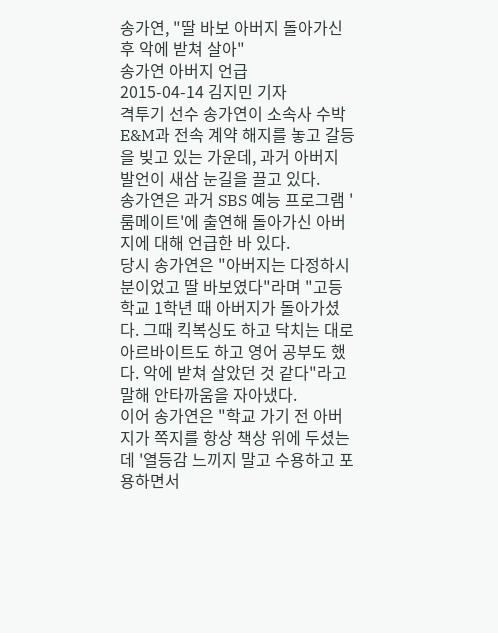송가연, "딸 바보 아버지 돌아가신 후 악에 받쳐 살아"
송가연 아버지 언급
2015-04-14 김지민 기자
격투기 선수 송가연이 소속사 수박 E&M과 전속 계약 해지를 놓고 갈등을 빚고 있는 가운데, 과거 아버지 발언이 새삼 눈길을 끌고 있다.
송가연은 과거 SBS 예능 프로그램 '룸메이트'에 출연해 돌아가신 아버지에 대해 언급한 바 있다.
당시 송가연은 "아버지는 다정하시 분이었고 딸 바보였다"라며 "고등학교 1학년 때 아버지가 돌아가셨다. 그때 킥복싱도 하고 닥치는 대로 아르바이트도 하고 영어 공부도 했다. 악에 받쳐 살았던 것 같다"라고 말해 안타까움을 자아냈다.
이어 송가연은 "학교 가기 전 아버지가 쪽지를 항상 책상 위에 두셨는데 '열등감 느끼지 말고 수용하고 포용하면서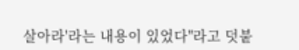살아라'라는 내용이 있었다"라고 덧붙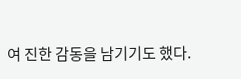여 진한 감동을 남기기도 했다.